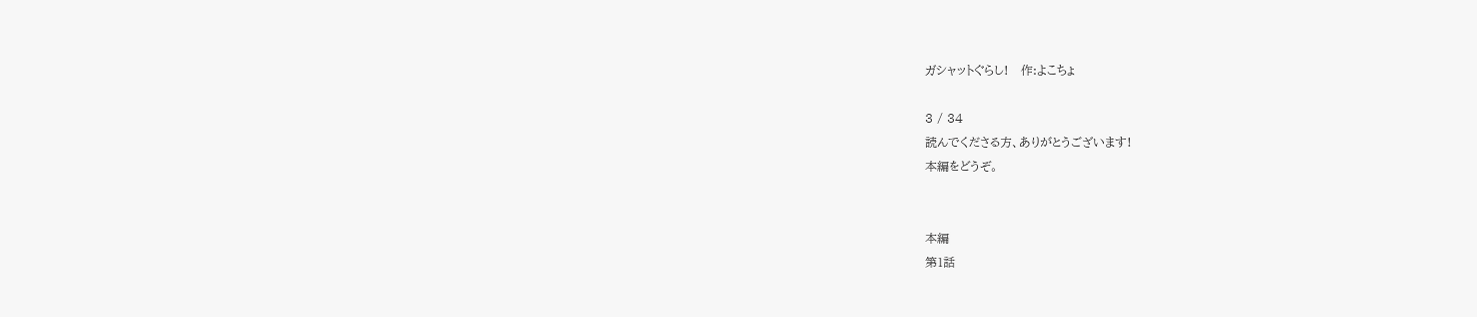ガシャットぐらし!   作:よこちょ

3 / 34
読んでくださる方、ありがとうございます!
本編をどうぞ。


本編
第1話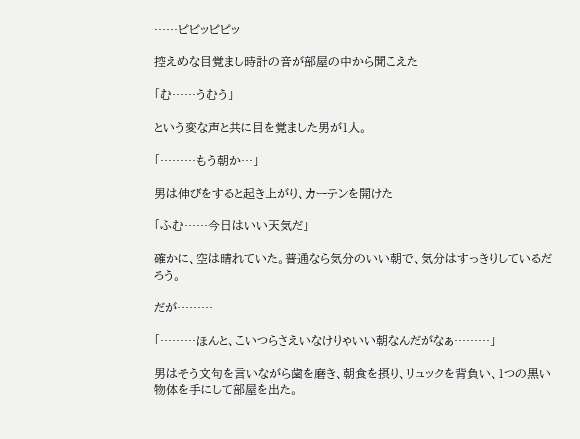……ピピッピピッ

控えめな目覚まし時計の音が部屋の中から聞こえた

「む……うむう」

という変な声と共に目を覚ました男が1人。

「………もう朝か…」

男は伸びをすると起き上がり、カーテンを開けた

「ふむ……今日はいい天気だ」

確かに、空は晴れていた。普通なら気分のいい朝で、気分はすっきりしているだろう。

だが………

「………ほんと、こいつらさえいなけりゃいい朝なんだがなぁ………」

男はそう文句を言いながら歯を磨き、朝食を摂り、リュックを背負い、1つの黒い物体を手にして部屋を出た。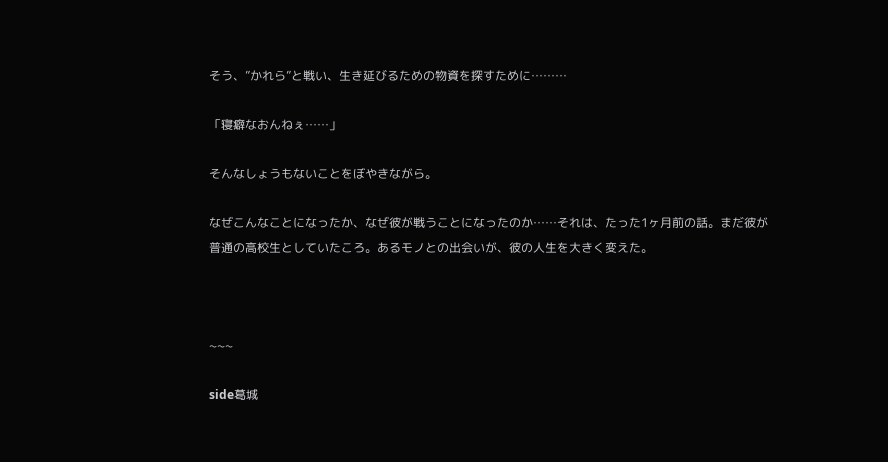そう、”かれら”と戦い、生き延びるための物資を探すために………

「寝癖なおんねぇ……」

そんなしょうもないことをぼやきながら。

なぜこんなことになったか、なぜ彼が戦うことになったのか……それは、たった1ヶ月前の話。まだ彼が普通の高校生としていたころ。あるモノとの出会いが、彼の人生を大きく変えた。



~~~

side葛城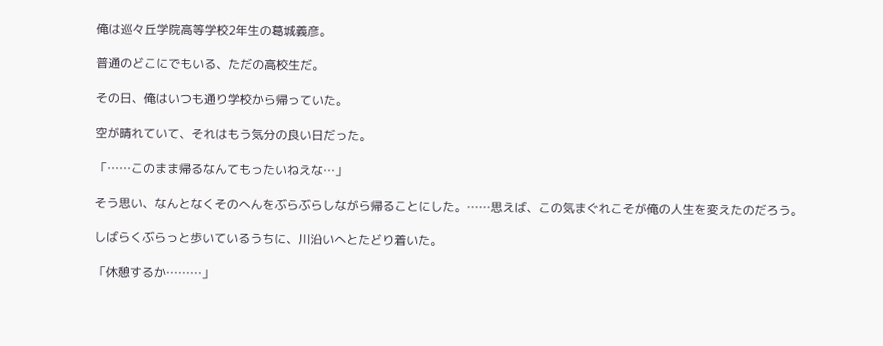俺は巡々丘学院高等学校2年生の葛城義彦。

普通のどこにでもいる、ただの高校生だ。

その日、俺はいつも通り学校から帰っていた。

空が晴れていて、それはもう気分の良い日だった。

「……このまま帰るなんてもったいねえな…」

そう思い、なんとなくそのへんをぶらぶらしながら帰ることにした。……思えば、この気まぐれこそが俺の人生を変えたのだろう。

しばらくぶらっと歩いているうちに、川沿いへとたどり着いた。

「休憩するか………」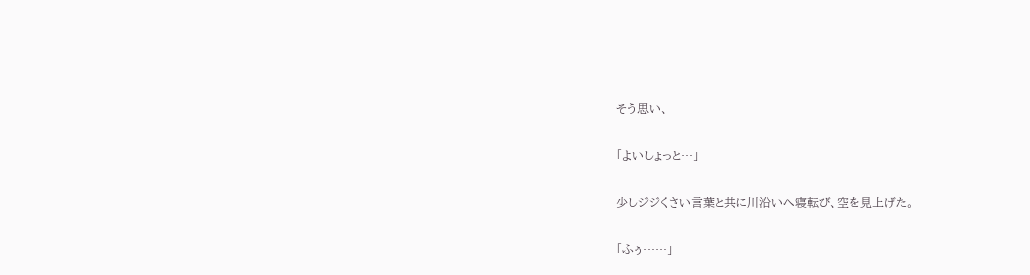そう思い、

「よいしょっと…」

少しジジくさい言葉と共に川沿いへ寝転び、空を見上げた。

「ふぅ……」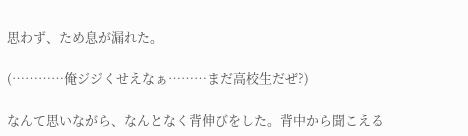思わず、ため息が漏れた。

(…………俺ジジくせえなぁ………まだ高校生だぜ?)

なんて思いながら、なんとなく背伸びをした。背中から聞こえる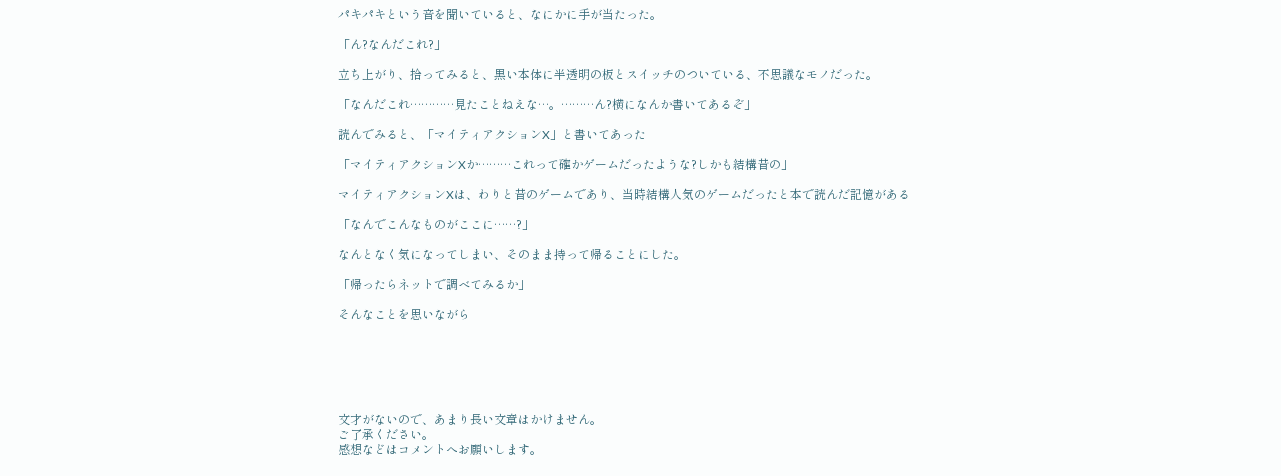パキパキという音を聞いていると、なにかに手が当たった。

「ん?なんだこれ?」

立ち上がり、拾ってみると、黒い本体に半透明の板とスイッチのついている、不思議なモノだった。

「なんだこれ…………見たことねえな…。………ん?横になんか書いてあるぞ」

読んでみると、「マイティアクションX」と書いてあった

「マイティアクションXか………これって確かゲームだったような?しかも結構昔の」

マイティアクションXは、わりと昔のゲームであり、当時結構人気のゲームだったと本で読んだ記憶がある

「なんでこんなものがここに……?」

なんとなく気になってしまい、そのまま持って帰ることにした。

「帰ったらネットで調べてみるか」

そんなことを思いながら






文才がないので、あまり長い文章はかけません。
ご了承ください。
感想などはコメントへお願いします。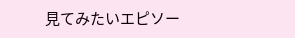見てみたいエピソー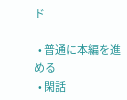ド

  • 普通に本編を進める
  • 閑話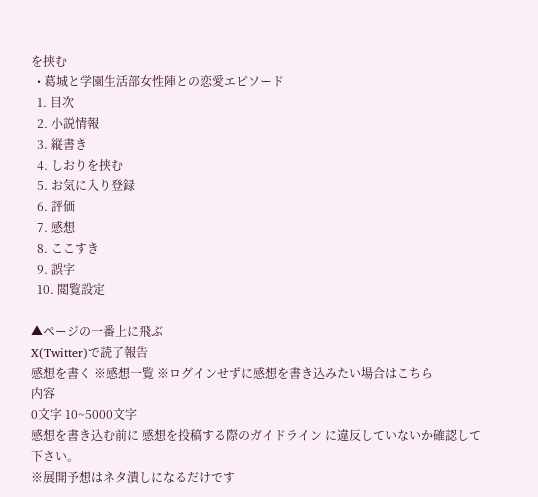を挟む
  • 葛城と学園生活部女性陣との恋愛エピソード
  1. 目次
  2. 小説情報
  3. 縦書き
  4. しおりを挟む
  5. お気に入り登録
  6. 評価
  7. 感想
  8. ここすき
  9. 誤字
  10. 閲覧設定

▲ページの一番上に飛ぶ
X(Twitter)で読了報告
感想を書く ※感想一覧 ※ログインせずに感想を書き込みたい場合はこちら
内容
0文字 10~5000文字
感想を書き込む前に 感想を投稿する際のガイドライン に違反していないか確認して下さい。
※展開予想はネタ潰しになるだけです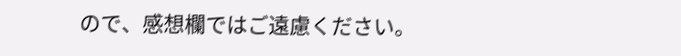ので、感想欄ではご遠慮ください。